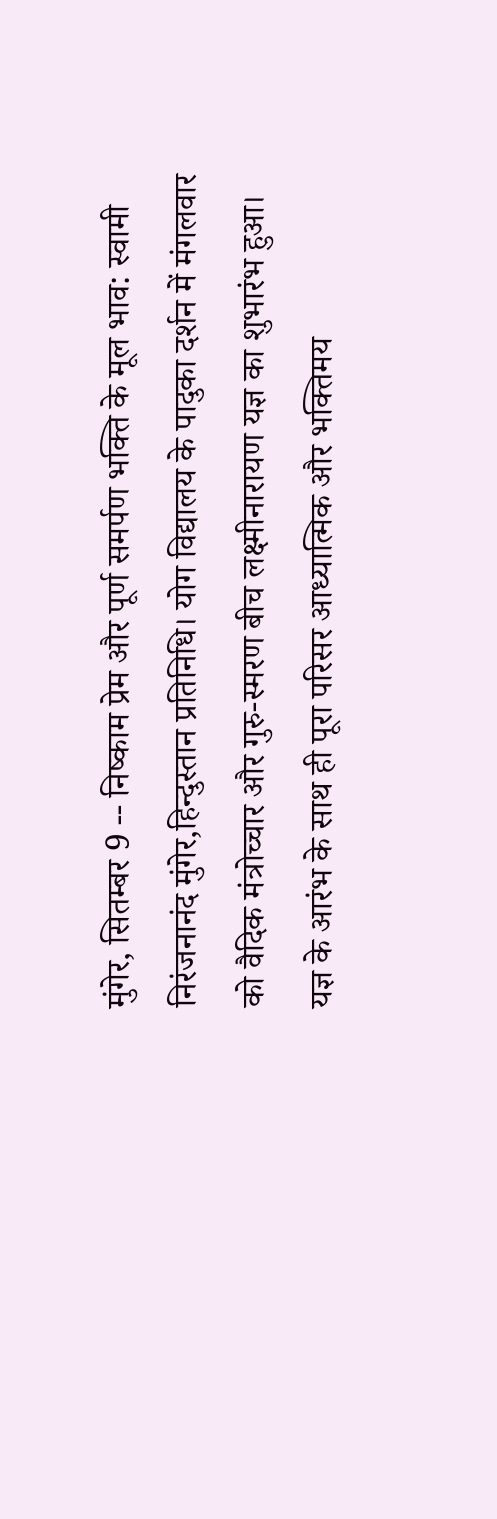मुंगेर, सितम्बर 9 -- निष्काम प्रेम और पूर्ण समर्पण भक्ति के मूल भाव: स्वामी निरंजनानंद मुंगेर,हिन्दुस्तान प्रतिनिधि। योग विद्यालय के पादुका दर्शन में मंगलवार को वैदिक मंत्रोच्चार और गुरु-स्मरण बीच लक्ष्मीनारायण यज्ञ का शुभारंभ हुआ। यज्ञ के आरंभ के साथ ही पूरा परिसर आध्यात्मिक और भक्तिमय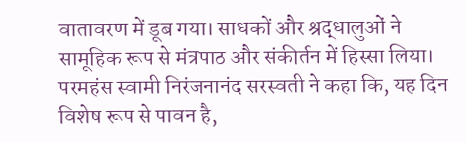वातावरण में डूब गया। साधकों और श्रद्धालुओं ने सामूहिक रूप से मंत्रपाठ और संकीर्तन में हिस्सा लिया। परमहंस स्वामी निरंजनानंद सरस्वती ने कहा कि, यह दिन विशेष रूप से पावन है,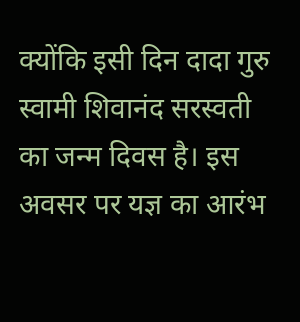क्योंकि इसी दिन दादा गुरु स्वामी शिवानंद सरस्वती का जन्म दिवस है। इस अवसर पर यज्ञ का आरंभ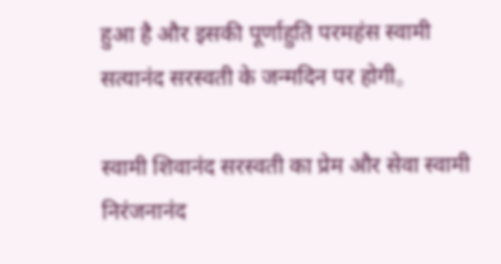हुआ है और इसकी पूर्णाहुति परमहंस स्वामी सत्यानंद सरस्वती के जन्मदिन पर होगी。

स्वामी शिवानंद सरस्वती का प्रेम और सेवा स्वामी निरंजनानंद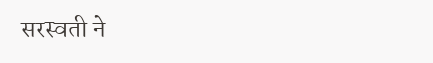सरस्वती ने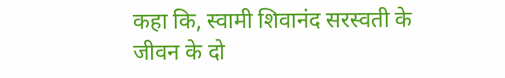कहा कि, स्वामी शिवानंद सरस्वती के जीवन के दो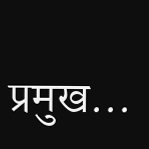प्रमुख...